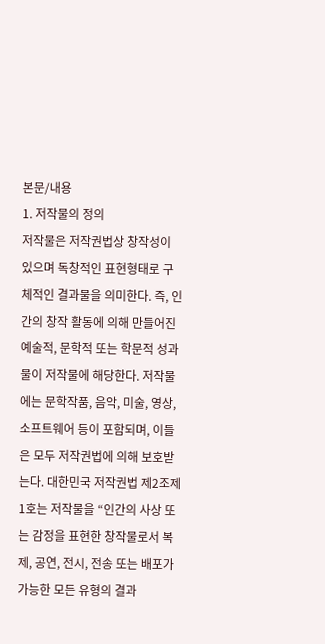본문/내용
1. 저작물의 정의
저작물은 저작권법상 창작성이 있으며 독창적인 표현형태로 구체적인 결과물을 의미한다. 즉, 인간의 창작 활동에 의해 만들어진 예술적, 문학적 또는 학문적 성과물이 저작물에 해당한다. 저작물에는 문학작품, 음악, 미술, 영상, 소프트웨어 등이 포함되며, 이들은 모두 저작권법에 의해 보호받는다. 대한민국 저작권법 제2조제1호는 저작물을 “인간의 사상 또는 감정을 표현한 창작물로서 복제, 공연, 전시, 전송 또는 배포가 가능한 모든 유형의 결과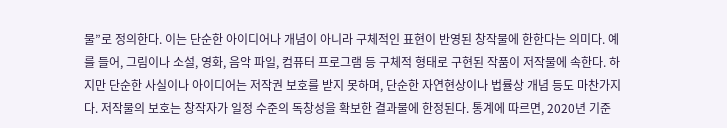물”로 정의한다. 이는 단순한 아이디어나 개념이 아니라 구체적인 표현이 반영된 창작물에 한한다는 의미다. 예를 들어, 그림이나 소설, 영화, 음악 파일, 컴퓨터 프로그램 등 구체적 형태로 구현된 작품이 저작물에 속한다. 하지만 단순한 사실이나 아이디어는 저작권 보호를 받지 못하며, 단순한 자연현상이나 법률상 개념 등도 마찬가지다. 저작물의 보호는 창작자가 일정 수준의 독창성을 확보한 결과물에 한정된다. 통계에 따르면, 2020년 기준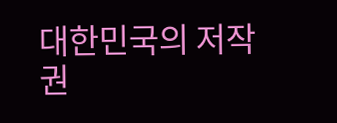대한민국의 저작권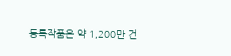등록작품은 약 1,200만 건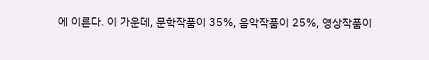에 이른다. 이 가운데, 문학작품이 35%, 음악작품이 25%, 영상작품이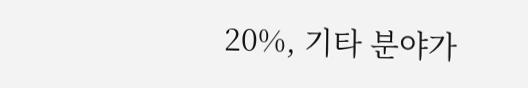20%, 기타 분야가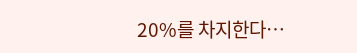20%를 차지한다…